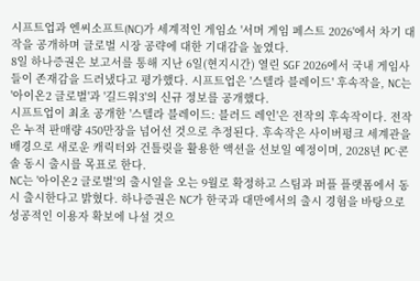시프트업과 엔씨소프트(NC)가 세계적인 게임쇼 '서머 게임 페스트 2026'에서 차기 대작을 공개하며 글로벌 시장 공략에 대한 기대감을 높였다.
8일 하나증권은 보고서를 통해 지난 6일(현지시간) 열린 SGF 2026에서 국내 게임사들이 존재감을 드러냈다고 평가했다. 시프트업은 '스텔라 블레이드' 후속작을, NC는 '아이온2 글로벌'과 '길드워3'의 신규 정보를 공개했다.
시프트업이 최초 공개한 '스텔라 블레이드: 블러드 레인'은 전작의 후속작이다. 전작은 누적 판매량 450만장을 넘어선 것으로 추정된다. 후속작은 사이버펑크 세계관을 배경으로 새로운 캐릭터와 건틀릿을 활용한 액션을 선보일 예정이며, 2028년 PC·콘솔 동시 출시를 목표로 한다.
NC는 '아이온2 글로벌'의 출시일을 오는 9월로 확정하고 스팀과 퍼플 플랫폼에서 동시 출시한다고 밝혔다. 하나증권은 NC가 한국과 대만에서의 출시 경험을 바탕으로 성공적인 이용자 확보에 나설 것으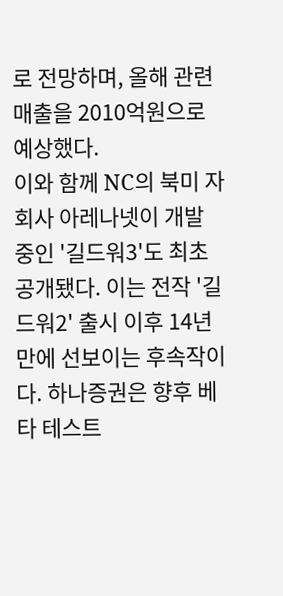로 전망하며, 올해 관련 매출을 2010억원으로 예상했다.
이와 함께 NC의 북미 자회사 아레나넷이 개발 중인 '길드워3'도 최초 공개됐다. 이는 전작 '길드워2' 출시 이후 14년 만에 선보이는 후속작이다. 하나증권은 향후 베타 테스트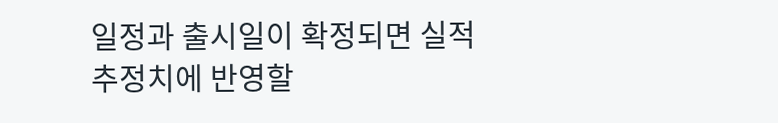일정과 출시일이 확정되면 실적 추정치에 반영할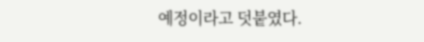예정이라고 덧붙였다.